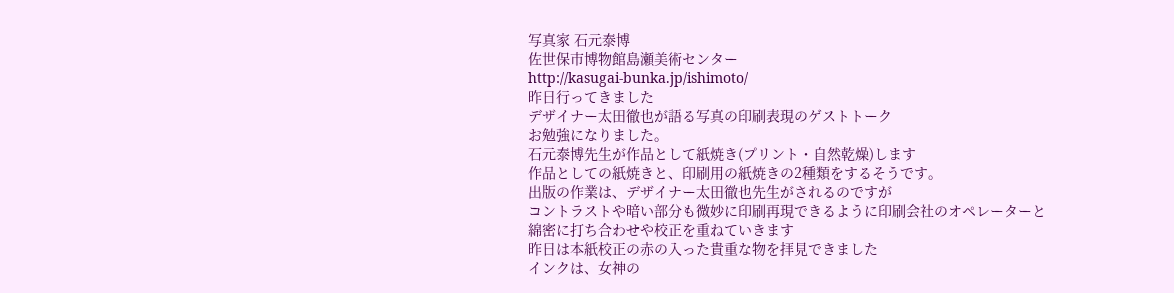写真家 石元泰博
佐世保市博物館島瀬美術センター
http://kasugai-bunka.jp/ishimoto/
昨日行ってきました
デザイナー太田徹也が語る写真の印刷表現のゲストトーク
お勉強になりました。
石元泰博先生が作品として紙焼き(プリント・自然乾燥)します
作品としての紙焼きと、印刷用の紙焼きの2種類をするそうです。
出版の作業は、デザイナー太田徹也先生がされるのですが
コントラストや暗い部分も微妙に印刷再現できるように印刷会社のオペレーターと
綿密に打ち合わせや校正を重ねていきます
昨日は本紙校正の赤の入った貴重な物を拝見できました
インクは、女神の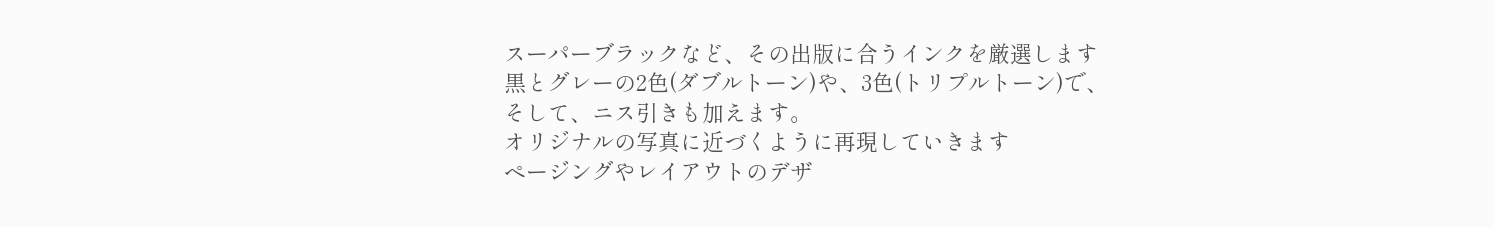スーパーブラックなど、その出版に合うインクを厳選します
黒とグレーの2色(ダブルトーン)や、3色(トリプルトーン)で、
そして、ニス引きも加えます。
オリジナルの写真に近づくように再現していきます
ページングやレイアウトのデザ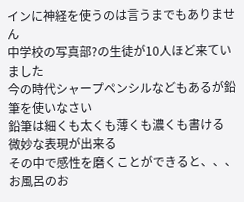インに神経を使うのは言うまでもありません
中学校の写真部?の生徒が10人ほど来ていました
今の時代シャープペンシルなどもあるが鉛筆を使いなさい
鉛筆は細くも太くも薄くも濃くも書ける
微妙な表現が出来る
その中で感性を磨くことができると、、、
お風呂のお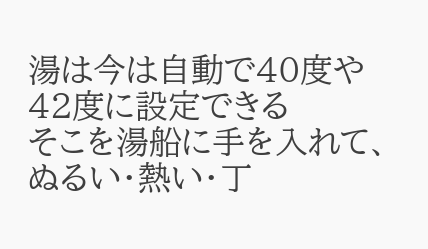湯は今は自動で40度や42度に設定できる
そこを湯船に手を入れて、ぬるい・熱い・丁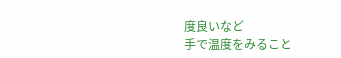度良いなど
手で温度をみること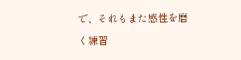で、それもまた感性を磨く練習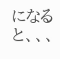になると、、、